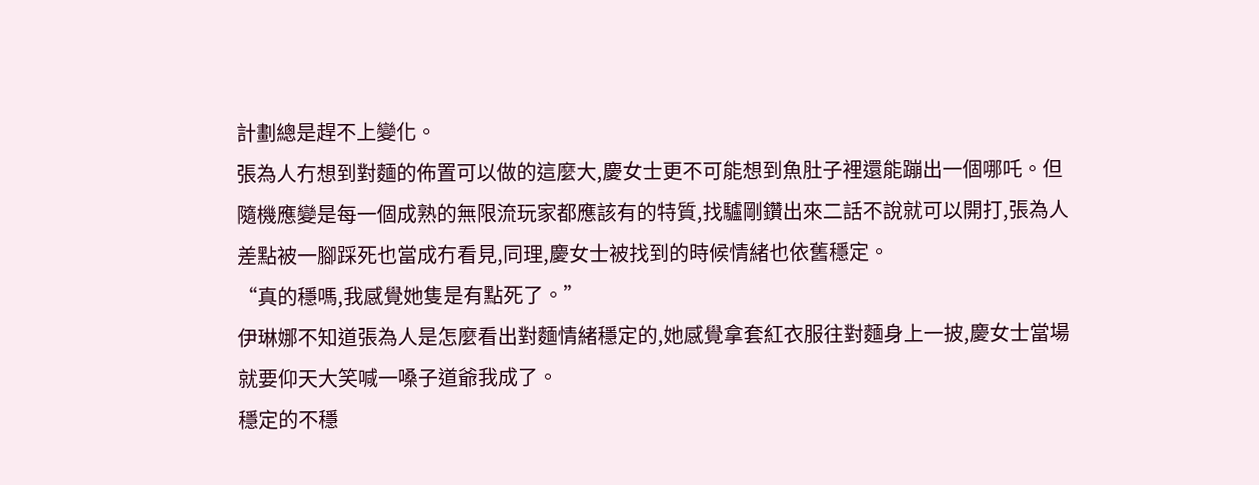計劃總是趕不上變化。
張為人冇想到對麵的佈置可以做的這麼大,慶女士更不可能想到魚肚子裡還能蹦出一個哪吒。但隨機應變是每一個成熟的無限流玩家都應該有的特質,找驢剛鑽出來二話不說就可以開打,張為人差點被一腳踩死也當成冇看見,同理,慶女士被找到的時候情緒也依舊穩定。
“真的穩嗎,我感覺她隻是有點死了。”
伊琳娜不知道張為人是怎麼看出對麵情緒穩定的,她感覺拿套紅衣服往對麵身上一披,慶女士當場就要仰天大笑喊一嗓子道爺我成了。
穩定的不穩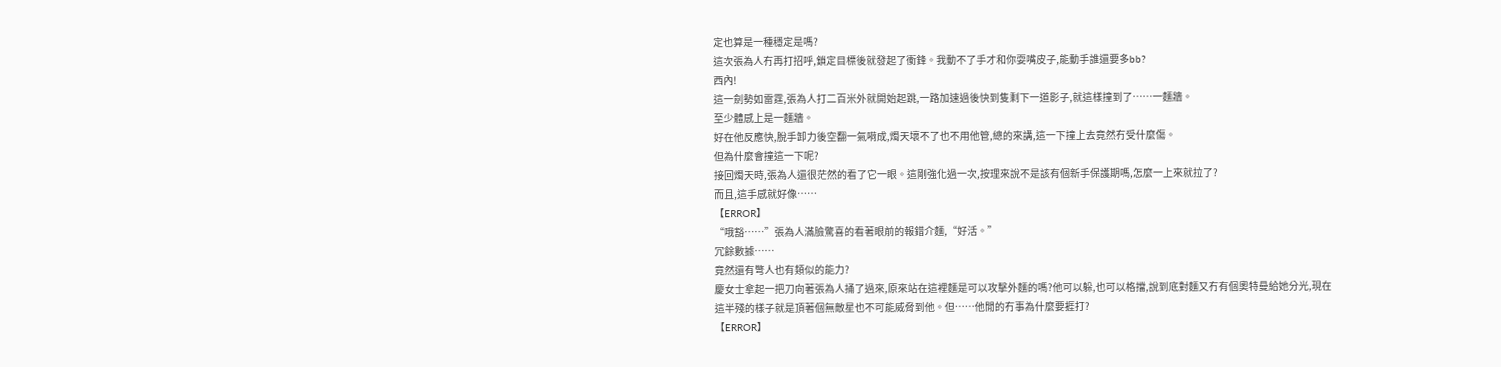定也算是一種穩定是嗎?
這次張為人冇再打招呼,鎖定目標後就發起了衝鋒。我動不了手才和你耍嘴皮子,能動手誰還要多bb?
西內!
這一劍勢如雷霆,張為人打二百米外就開始起跳,一路加速過後快到隻剩下一道影子,就這樣撞到了……一麵牆。
至少體感上是一麵牆。
好在他反應快,脫手卸力後空翻一氣嗬成,燭天壞不了也不用他管,總的來講,這一下撞上去竟然冇受什麼傷。
但為什麼會撞這一下呢?
接回燭天時,張為人還很茫然的看了它一眼。這剛強化過一次,按理來說不是該有個新手保護期嗎,怎麼一上來就拉了?
而且,這手感就好像……
【ERROR】
“哦豁……”張為人滿臉驚喜的看著眼前的報錯介麵,“好活。”
冗餘數據……
竟然還有彆人也有類似的能力?
慶女士拿起一把刀向著張為人捅了過來,原來站在這裡麵是可以攻擊外麵的嗎?他可以躲,也可以格擋,說到底對麵又冇有個奧特曼給她分光,現在這半殘的樣子就是頂著個無敵星也不可能威脅到他。但……他閒的冇事為什麼要捱打?
【ERROR】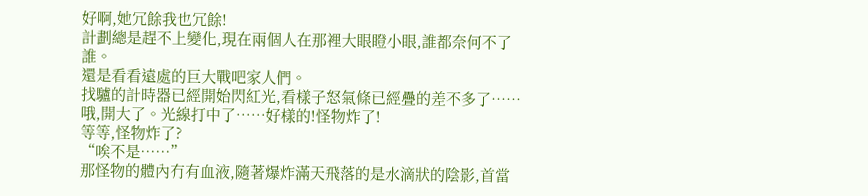好啊,她冗餘我也冗餘!
計劃總是趕不上變化,現在兩個人在那裡大眼瞪小眼,誰都奈何不了誰。
還是看看遠處的巨大戰吧家人們。
找驢的計時器已經開始閃紅光,看樣子怒氣條已經疊的差不多了……哦,開大了。光線打中了……好樣的!怪物炸了!
等等,怪物炸了?
“唉不是……”
那怪物的體內冇有血液,隨著爆炸滿天飛落的是水滴狀的陰影,首當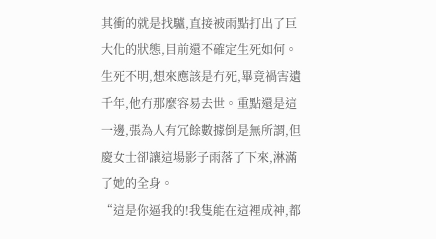其衝的就是找驢,直接被雨點打出了巨大化的狀態,目前還不確定生死如何。生死不明,想來應該是冇死,畢竟禍害遺千年,他冇那麼容易去世。重點還是這一邊,張為人有冗餘數據倒是無所謂,但慶女士卻讓這場影子雨落了下來,淋滿了她的全身。
“這是你逼我的!我隻能在這裡成神,都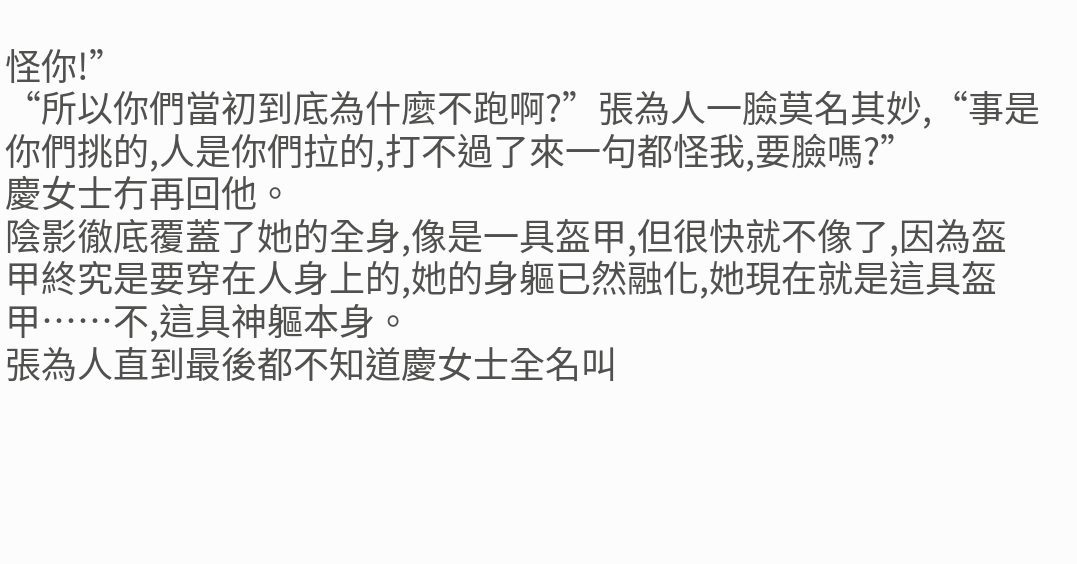怪你!”
“所以你們當初到底為什麼不跑啊?”張為人一臉莫名其妙,“事是你們挑的,人是你們拉的,打不過了來一句都怪我,要臉嗎?”
慶女士冇再回他。
陰影徹底覆蓋了她的全身,像是一具盔甲,但很快就不像了,因為盔甲終究是要穿在人身上的,她的身軀已然融化,她現在就是這具盔甲……不,這具神軀本身。
張為人直到最後都不知道慶女士全名叫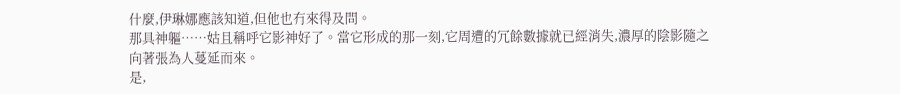什麼,伊琳娜應該知道,但他也冇來得及問。
那具神軀……姑且稱呼它影神好了。當它形成的那一刻,它周遭的冗餘數據就已經消失,濃厚的陰影隨之向著張為人蔓延而來。
是,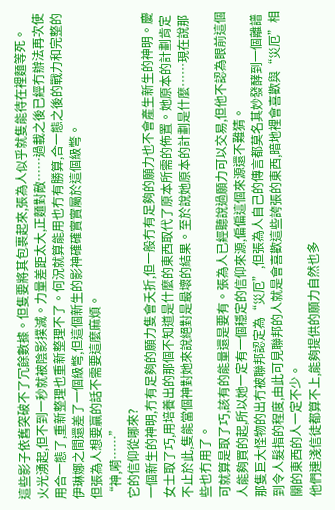這些影子依舊突破不了冗餘數據。但隻要將其包裹起來,張為人似乎就隻能待在裡麵等死。
火光湧起,但不到一秒就被陰影撲滅。力量差距太大,正麵對敵……過載之後已經冇辦法再次使用合一態了,重新整理也重新整理不了。何況就算能用也冇有勝算,合一態之後的戰力和完整的伊琳娜之間還差了一個級彆,但這個新生的影神確確實實屬於這個級彆。
但張為人想要贏的話不需要這麼麻煩。
“神,嗬……”
它的信仰從哪來?
一個新生的神明,冇有足夠的願力隻會夭折,但一般冇有足夠的願力也不會產生新生的神明。慶女士取了巧,用培養出的那個不知道是什麼的東西取代了原本所需的佈置。她原本的計劃肯定不止於此,隻能當個神對她來說絕對是最壞的結果。至於說她原本的計劃是什麼……現在說那些也冇用了。
可就算是取了巧,該有的能量還是要有。張為人已經聽說過願力可以交易,但他不認為眼前這個人能夠買的起,所以她一定有一個穩定的信仰來源,偏偏這個來源還不難猜。
那隻巨大怪物的出冇被聯邦認定為“災厄”,但張為人自己的傳言都莫名其妙發酵到一個離譜到令人髮指的程度,由此可見聯邦的人就是會喜歡這些誇張的東西,暗地裡會喜歡與“災厄”相關的東西的人一定不少。
他們連淺信徒都算不上,能夠提供的願力自然也多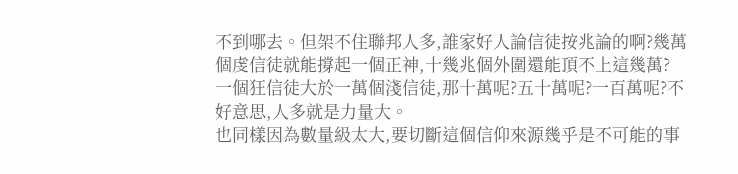不到哪去。但架不住聯邦人多,誰家好人論信徒按兆論的啊?幾萬個虔信徒就能撐起一個正神,十幾兆個外圍還能頂不上這幾萬?
一個狂信徒大於一萬個淺信徒,那十萬呢?五十萬呢?一百萬呢?不好意思,人多就是力量大。
也同樣因為數量級太大,要切斷這個信仰來源幾乎是不可能的事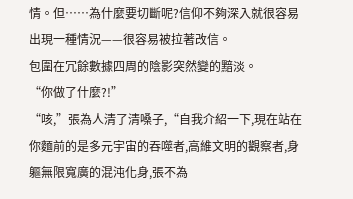情。但……為什麼要切斷呢?信仰不夠深入就很容易出現一種情況——很容易被拉著改信。
包圍在冗餘數據四周的陰影突然變的黯淡。
“你做了什麼?!”
“咳,”張為人清了清嗓子,“自我介紹一下,現在站在你麵前的是多元宇宙的吞噬者,高維文明的觀察者,身軀無限寬廣的混沌化身,張不為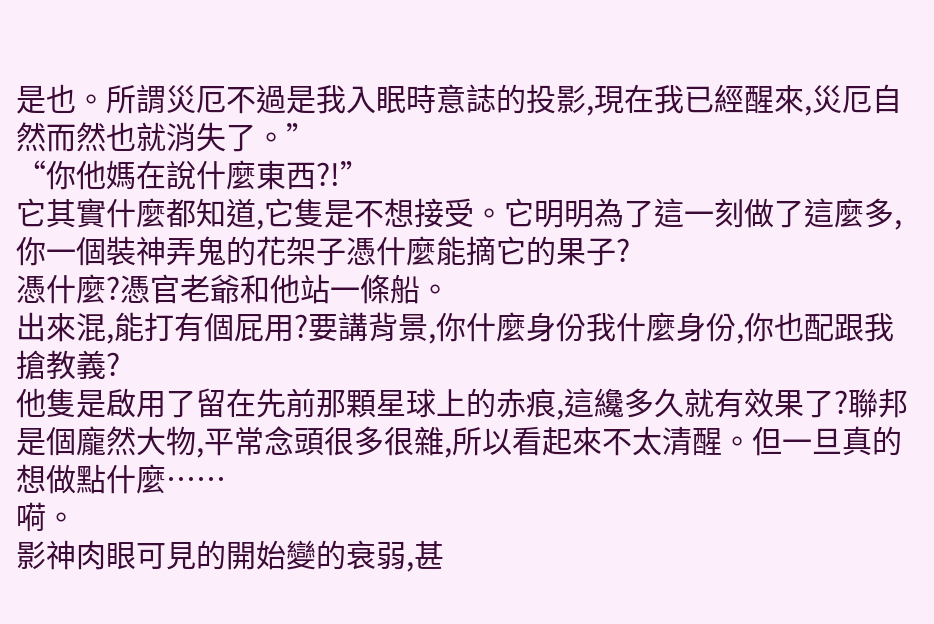是也。所謂災厄不過是我入眠時意誌的投影,現在我已經醒來,災厄自然而然也就消失了。”
“你他媽在說什麼東西?!”
它其實什麼都知道,它隻是不想接受。它明明為了這一刻做了這麼多,你一個裝神弄鬼的花架子憑什麼能摘它的果子?
憑什麼?憑官老爺和他站一條船。
出來混,能打有個屁用?要講背景,你什麼身份我什麼身份,你也配跟我搶教義?
他隻是啟用了留在先前那顆星球上的赤痕,這纔多久就有效果了?聯邦是個龐然大物,平常念頭很多很雜,所以看起來不太清醒。但一旦真的想做點什麼……
嗬。
影神肉眼可見的開始變的衰弱,甚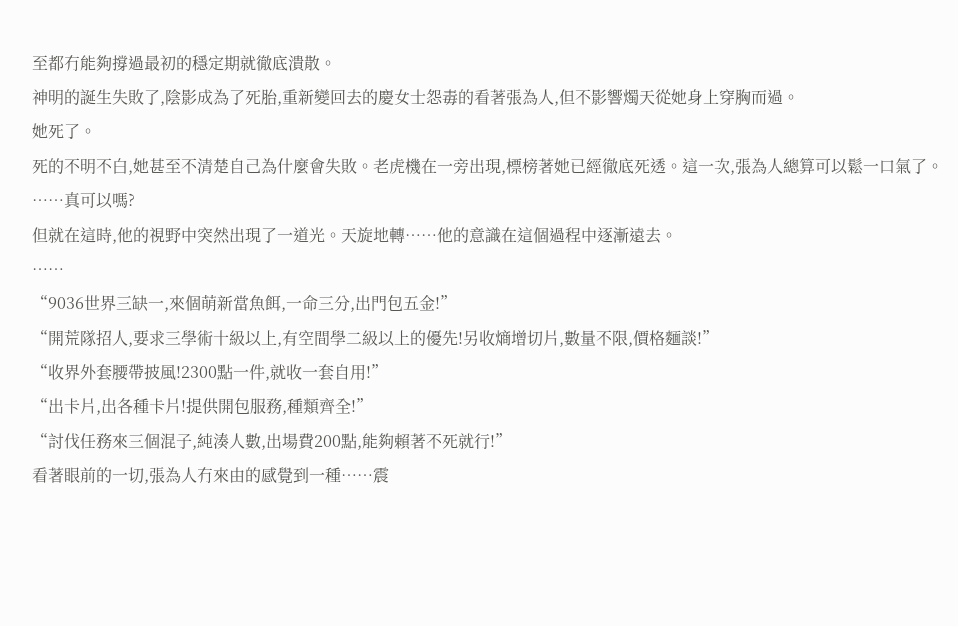至都冇能夠撐過最初的穩定期就徹底潰散。
神明的誕生失敗了,陰影成為了死胎,重新變回去的慶女士怨毒的看著張為人,但不影響燭天從她身上穿胸而過。
她死了。
死的不明不白,她甚至不清楚自己為什麼會失敗。老虎機在一旁出現,標榜著她已經徹底死透。這一次,張為人總算可以鬆一口氣了。
……真可以嗎?
但就在這時,他的視野中突然出現了一道光。天旋地轉……他的意識在這個過程中逐漸遠去。
……
“9036世界三缺一,來個萌新當魚餌,一命三分,出門包五金!”
“開荒隊招人,要求三學術十級以上,有空間學二級以上的優先!另收熵增切片,數量不限,價格麵談!”
“收界外套腰帶披風!2300點一件,就收一套自用!”
“出卡片,出各種卡片!提供開包服務,種類齊全!”
“討伐任務來三個混子,純湊人數,出場費200點,能夠賴著不死就行!”
看著眼前的一切,張為人冇來由的感覺到一種……震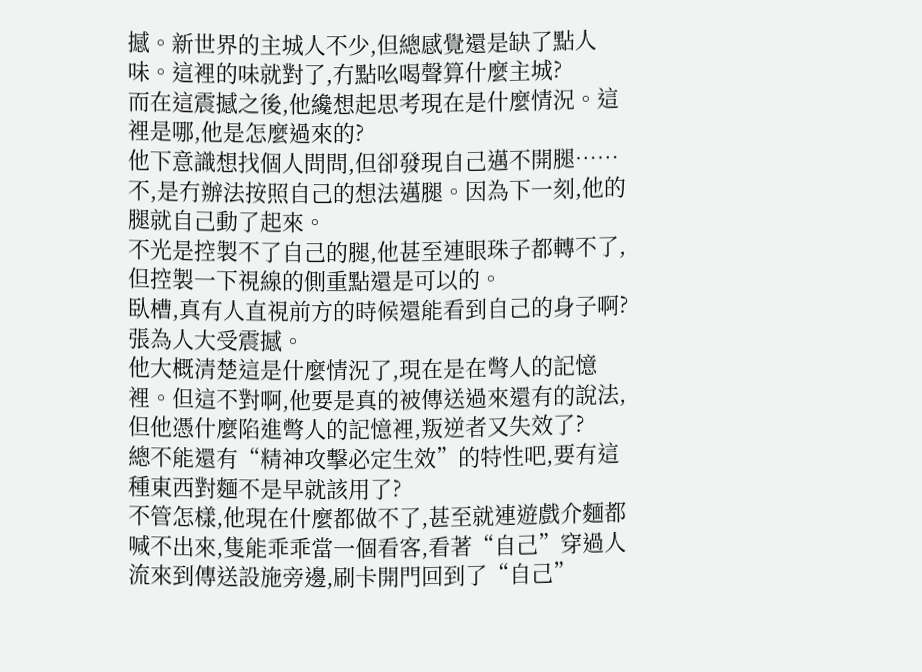撼。新世界的主城人不少,但總感覺還是缺了點人味。這裡的味就對了,冇點吆喝聲算什麼主城?
而在這震撼之後,他纔想起思考現在是什麼情況。這裡是哪,他是怎麼過來的?
他下意識想找個人問問,但卻發現自己邁不開腿……不,是冇辦法按照自己的想法邁腿。因為下一刻,他的腿就自己動了起來。
不光是控製不了自己的腿,他甚至連眼珠子都轉不了,但控製一下視線的側重點還是可以的。
臥槽,真有人直視前方的時候還能看到自己的身子啊?
張為人大受震撼。
他大概清楚這是什麼情況了,現在是在彆人的記憶裡。但這不對啊,他要是真的被傳送過來還有的說法,但他憑什麼陷進彆人的記憶裡,叛逆者又失效了?
總不能還有“精神攻擊必定生效”的特性吧,要有這種東西對麵不是早就該用了?
不管怎樣,他現在什麼都做不了,甚至就連遊戲介麵都喊不出來,隻能乖乖當一個看客,看著“自己”穿過人流來到傳送設施旁邊,刷卡開門回到了“自己”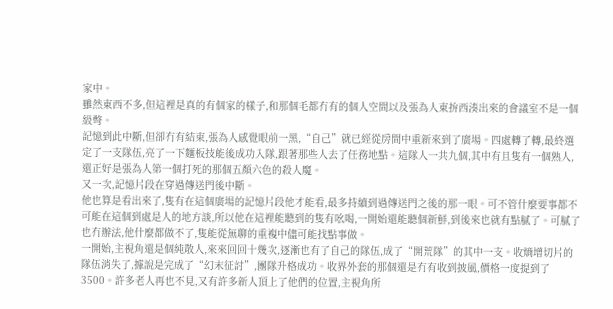家中。
雖然東西不多,但這裡是真的有個家的樣子,和那個毛都冇有的個人空間以及張為人東拚西湊出來的會議室不是一個級彆。
記憶到此中斷,但卻冇有結束,張為人感覺眼前一黑,“自己”就已經從房間中重新來到了廣場。四處轉了轉,最終選定了一支隊伍,亮了一下麵板技能後成功入隊,跟著那些人去了任務地點。這隊人一共九個,其中有且隻有一個熟人,還正好是張為人第一個打死的那個五顏六色的殺人魔。
又一次,記憶片段在穿過傳送門後中斷。
他也算是看出來了,隻有在這個廣場的記憶片段他才能看,最多持續到過傳送門之後的那一眼。可不管什麼要事都不可能在這個到處是人的地方談,所以他在這裡能聽到的隻有吆喝,一開始還能聽個新鮮,到後來也就有點膩了。可膩了也冇辦法,他什麼都做不了,隻能從無聊的重複中儘可能找點事做。
一開始,主視角還是個純散人,來來回回十幾次,逐漸也有了自己的隊伍,成了“開荒隊”的其中一支。收熵增切片的隊伍消失了,據說是完成了“幻末征討”,團隊升格成功。收界外套的那個還是冇有收到披風,價格一度提到了3500。許多老人再也不見,又有許多新人頂上了他們的位置,主視角所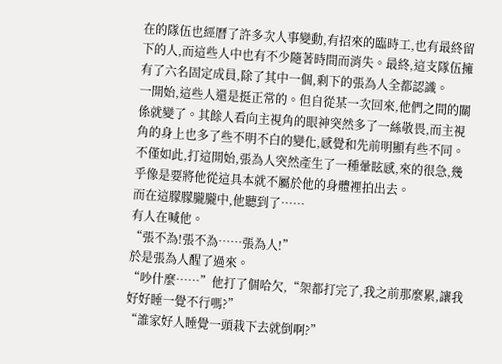在的隊伍也經曆了許多次人事變動,有招來的臨時工,也有最終留下的人,而這些人中也有不少隨著時間而消失。最終,這支隊伍擁有了六名固定成員,除了其中一個,剩下的張為人全都認識。
一開始,這些人還是挺正常的。但自從某一次回來,他們之間的關係就變了。其餘人看向主視角的眼神突然多了一絲敬畏,而主視角的身上也多了些不明不白的變化,感覺和先前明顯有些不同。
不僅如此,打這開始,張為人突然產生了一種暈眩感,來的很急,幾乎像是要將他從這具本就不屬於他的身體裡拍出去。
而在這朦朦朧朧中,他聽到了……
有人在喊他。
“張不為!張不為……張為人!”
於是張為人醒了過來。
“吵什麼……”他打了個哈欠,“架都打完了,我之前那麼累,讓我好好睡一覺不行嗎?”
“誰家好人睡覺一頭栽下去就倒啊?”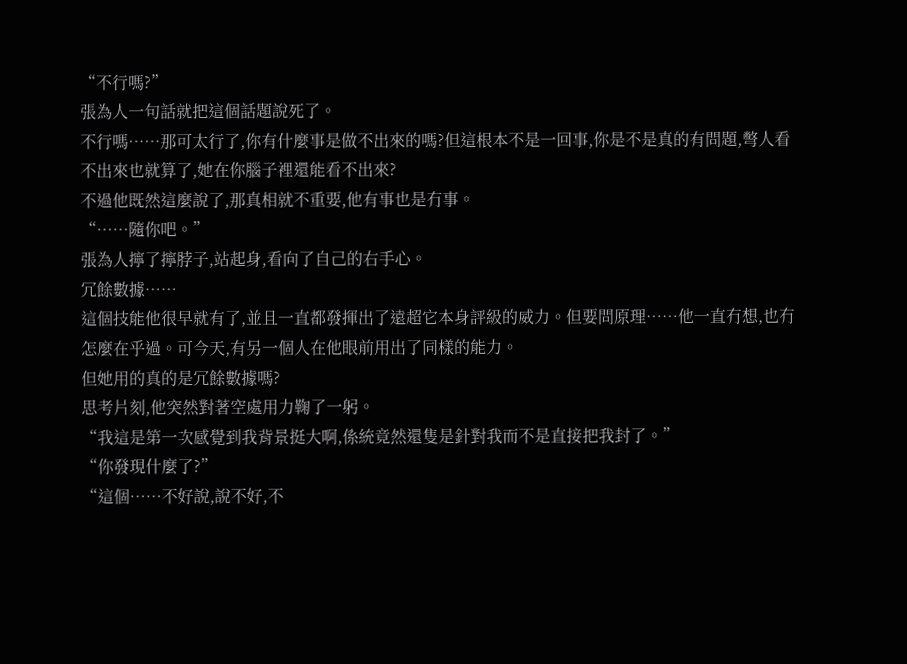“不行嗎?”
張為人一句話就把這個話題說死了。
不行嗎……那可太行了,你有什麼事是做不出來的嗎?但這根本不是一回事,你是不是真的有問題,彆人看不出來也就算了,她在你腦子裡還能看不出來?
不過他既然這麼說了,那真相就不重要,他有事也是冇事。
“……隨你吧。”
張為人擰了擰脖子,站起身,看向了自己的右手心。
冗餘數據……
這個技能他很早就有了,並且一直都發揮出了遠超它本身評級的威力。但要問原理……他一直冇想,也冇怎麼在乎過。可今天,有另一個人在他眼前用出了同樣的能力。
但她用的真的是冗餘數據嗎?
思考片刻,他突然對著空處用力鞠了一躬。
“我這是第一次感覺到我背景挺大啊,係統竟然還隻是針對我而不是直接把我封了。”
“你發現什麼了?”
“這個……不好說,說不好,不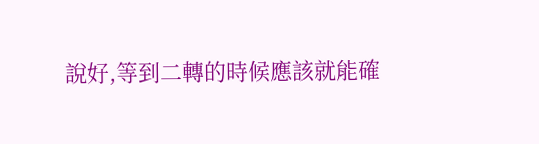說好,等到二轉的時候應該就能確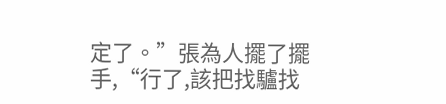定了。”張為人擺了擺手,“行了,該把找驢找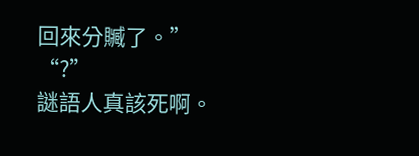回來分贓了。”
“?”
謎語人真該死啊。